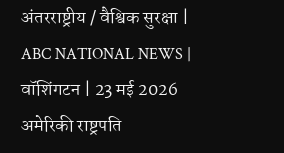अंतरराष्ट्रीय / वैश्विक सुरक्षा | ABC NATIONAL NEWS | वॉशिंगटन | 23 मई 2026
अमेरिकी राष्ट्रपति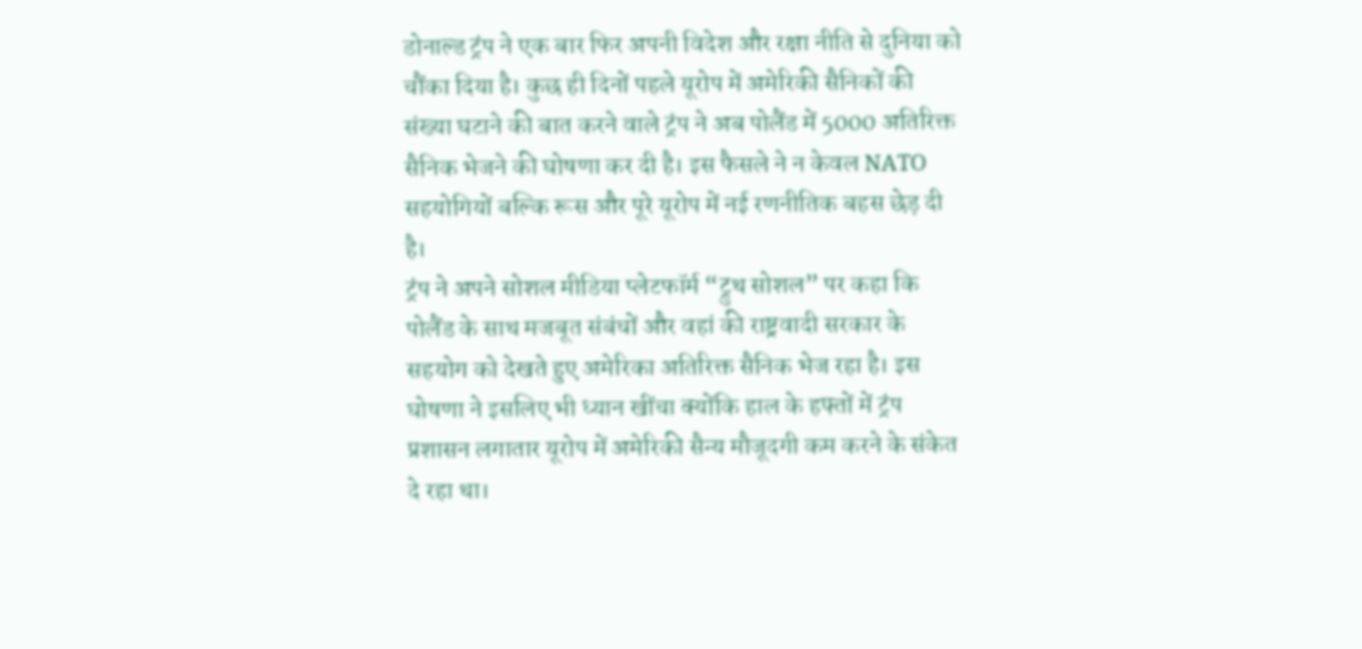डोनाल्ड ट्रंप ने एक बार फिर अपनी विदेश और रक्षा नीति से दुनिया को चौंका दिया है। कुछ ही दिनों पहले यूरोप में अमेरिकी सैनिकों की संख्या घटाने की बात करने वाले ट्रंप ने अब पोलैंड में 5000 अतिरिक्त सैनिक भेजने की घोषणा कर दी है। इस फैसले ने न केवल NATO सहयोगियों बल्कि रूस और पूरे यूरोप में नई रणनीतिक बहस छेड़ दी है।
ट्रंप ने अपने सोशल मीडिया प्लेटफॉर्म “ट्रुथ सोशल” पर कहा कि पोलैंड के साथ मजबूत संबंधों और वहां की राष्ट्रवादी सरकार के सहयोग को देखते हुए अमेरिका अतिरिक्त सैनिक भेज रहा है। इस घोषणा ने इसलिए भी ध्यान खींचा क्योंकि हाल के हफ्तों में ट्रंप प्रशासन लगातार यूरोप में अमेरिकी सैन्य मौजूदगी कम करने के संकेत दे रहा था।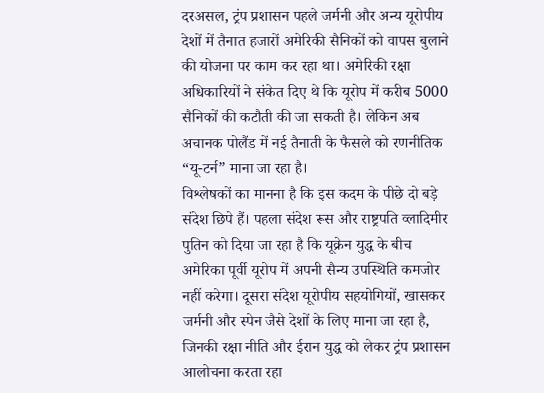दरअसल, ट्रंप प्रशासन पहले जर्मनी और अन्य यूरोपीय देशों में तैनात हजारों अमेरिकी सैनिकों को वापस बुलाने की योजना पर काम कर रहा था। अमेरिकी रक्षा अधिकारियों ने संकेत दिए थे कि यूरोप में करीब 5000 सैनिकों की कटौती की जा सकती है। लेकिन अब अचानक पोलैंड में नई तैनाती के फैसले को रणनीतिक “यू-टर्न” माना जा रहा है।
विश्लेषकों का मानना है कि इस कदम के पीछे दो बड़े संदेश छिपे हैं। पहला संदेश रूस और राष्ट्रपति व्लादिमीर पुतिन को दिया जा रहा है कि यूक्रेन युद्ध के बीच अमेरिका पूर्वी यूरोप में अपनी सैन्य उपस्थिति कमजोर नहीं करेगा। दूसरा संदेश यूरोपीय सहयोगियों, खासकर जर्मनी और स्पेन जैसे देशों के लिए माना जा रहा है, जिनकी रक्षा नीति और ईरान युद्ध को लेकर ट्रंप प्रशासन आलोचना करता रहा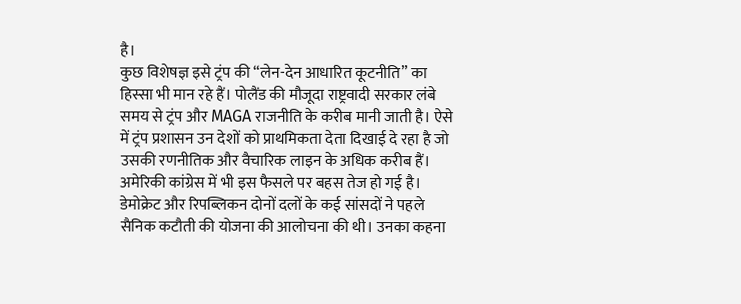है।
कुछ विशेषज्ञ इसे ट्रंप की “लेन-देन आधारित कूटनीति” का हिस्सा भी मान रहे हैं। पोलैंड की मौजूदा राष्ट्रवादी सरकार लंबे समय से ट्रंप और MAGA राजनीति के करीब मानी जाती है। ऐसे में ट्रंप प्रशासन उन देशों को प्राथमिकता देता दिखाई दे रहा है जो उसकी रणनीतिक और वैचारिक लाइन के अधिक करीब हैं।
अमेरिकी कांग्रेस में भी इस फैसले पर बहस तेज हो गई है। डेमोक्रेट और रिपब्लिकन दोनों दलों के कई सांसदों ने पहले सैनिक कटौती की योजना की आलोचना की थी। उनका कहना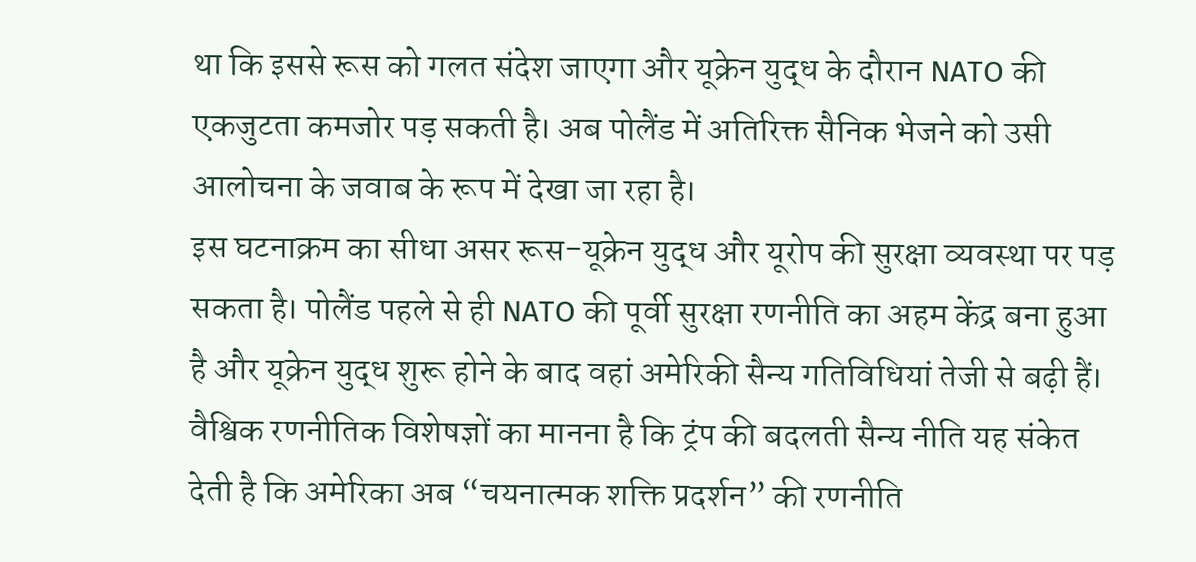था कि इससे रूस को गलत संदेश जाएगा और यूक्रेन युद्ध के दौरान NATO की एकजुटता कमजोर पड़ सकती है। अब पोलैंड में अतिरिक्त सैनिक भेजने को उसी आलोचना के जवाब के रूप में देखा जा रहा है।
इस घटनाक्रम का सीधा असर रूस-यूक्रेन युद्ध और यूरोप की सुरक्षा व्यवस्था पर पड़ सकता है। पोलैंड पहले से ही NATO की पूर्वी सुरक्षा रणनीति का अहम केंद्र बना हुआ है और यूक्रेन युद्ध शुरू होने के बाद वहां अमेरिकी सैन्य गतिविधियां तेजी से बढ़ी हैं।
वैश्विक रणनीतिक विशेषज्ञों का मानना है कि ट्रंप की बदलती सैन्य नीति यह संकेत देती है कि अमेरिका अब “चयनात्मक शक्ति प्रदर्शन” की रणनीति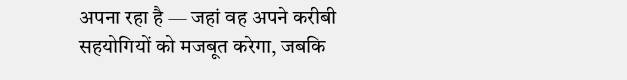अपना रहा है — जहां वह अपने करीबी सहयोगियों को मजबूत करेगा, जबकि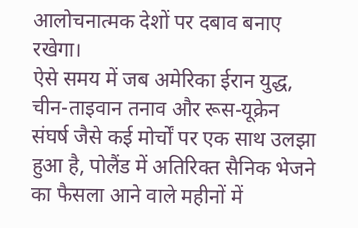आलोचनात्मक देशों पर दबाव बनाए रखेगा।
ऐसे समय में जब अमेरिका ईरान युद्ध, चीन-ताइवान तनाव और रूस-यूक्रेन संघर्ष जैसे कई मोर्चों पर एक साथ उलझा हुआ है, पोलैंड में अतिरिक्त सैनिक भेजने का फैसला आने वाले महीनों में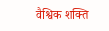वैश्विक शक्ति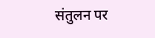संतुलन पर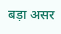बड़ा असर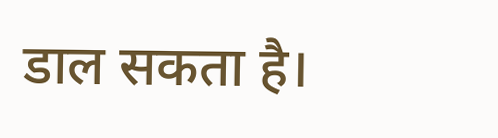डाल सकता है।